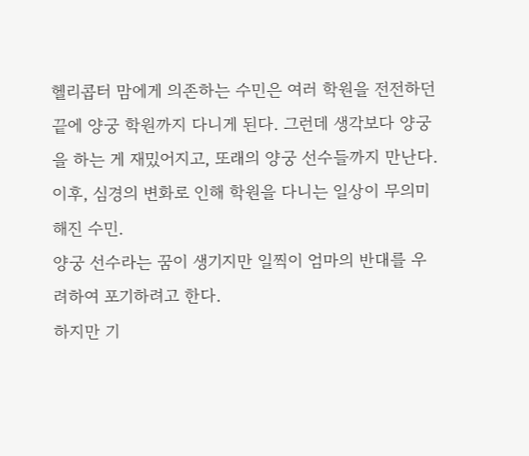헬리콥터 맘에게 의존하는 수민은 여러 학원을 전전하던 끝에 양궁 학원까지 다니게 된다. 그런데 생각보다 양궁을 하는 게 재밌어지고, 또래의 양궁 선수들까지 만난다.
이후, 심경의 변화로 인해 학원을 다니는 일상이 무의미해진 수민.
양궁 선수라는 꿈이 생기지만 일찍이 엄마의 반대를 우려하여 포기하려고 한다.
하지만 기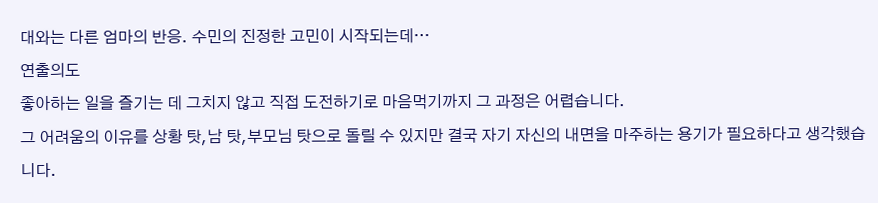대와는 다른 엄마의 반응. 수민의 진정한 고민이 시작되는데…
연출의도
좋아하는 일을 즐기는 데 그치지 않고 직접 도전하기로 마음먹기까지 그 과정은 어렵습니다.
그 어려움의 이유를 상황 탓,남 탓,부모님 탓으로 돌릴 수 있지만 결국 자기 자신의 내면을 마주하는 용기가 필요하다고 생각했습니다.